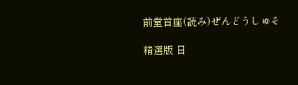前堂首座(読み)ぜんどうしゅそ

精選版 日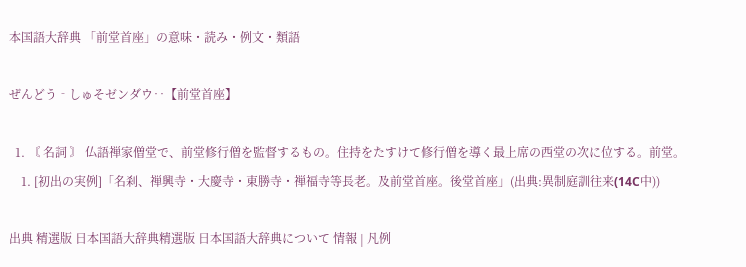本国語大辞典 「前堂首座」の意味・読み・例文・類語

ぜんどう‐しゅそゼンダウ‥【前堂首座】

  1. 〘 名詞 〙 仏語禅家僧堂で、前堂修行僧を監督するもの。住持をたすけて修行僧を導く最上席の西堂の次に位する。前堂。
    1. [初出の実例]「名刹、禅興寺・大慶寺・東勝寺・禅福寺等長老。及前堂首座。後堂首座」(出典:異制庭訓往来(14C中))

出典 精選版 日本国語大辞典精選版 日本国語大辞典について 情報 | 凡例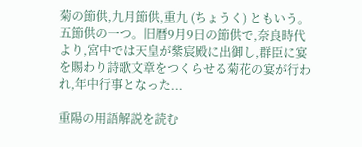菊の節供,九月節供,重九 (ちょうく) ともいう。五節供の一つ。旧暦9月9日の節供で,奈良時代より,宮中では天皇が紫宸殿に出御し,群臣に宴を賜わり詩歌文章をつくらせる菊花の宴が行われ,年中行事となった...

重陽の用語解説を読む